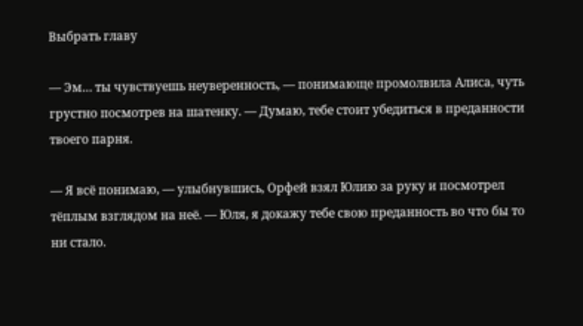Выбрать главу

— Эм… ты чувствуешь неуверенность, — понимающе промолвила Алиса, чуть грустно посмотрев на шатенку. — Думаю, тебе стоит убедиться в преданности твоего парня.

— Я всё понимаю, — улыбнувшись, Орфей взял Юлию за руку и посмотрел тёплым взглядом на неё. — Юля, я докажу тебе свою преданность во что бы то ни стало.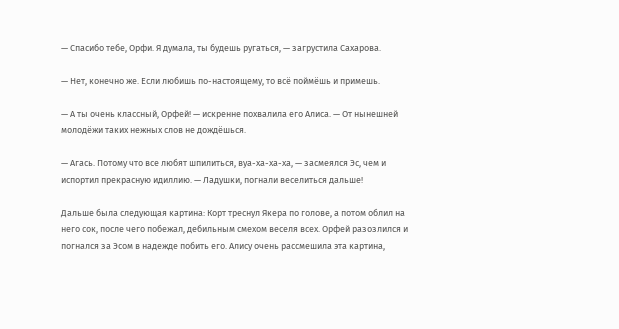— Спасибо тебе, Орфи. Я думала, ты будешь ругаться, — загрустила Сахарова.

— Нет, конечно же. Если любишь по-настоящему, то всё поймёшь и примешь.

— А ты очень классный, Орфей! — искренне похвалила его Алиса. — От нынешней молодёжи таких нежных слов не дождёшься.

— Агась. Потому что все любят шпилиться, вуа-ха-ха-ха, — засмеялся Эс, чем и испортил прекрасную идиллию. — Ладушки, погнали веселиться дальше!

Дальше была следующая картина: Корт треснул Якера по голове, а потом облил на него сок, после чего побежал, дебильным смехом веселя всех. Орфей разозлился и погнался за Эсом в надежде побить его. Алису очень рассмешила эта картина,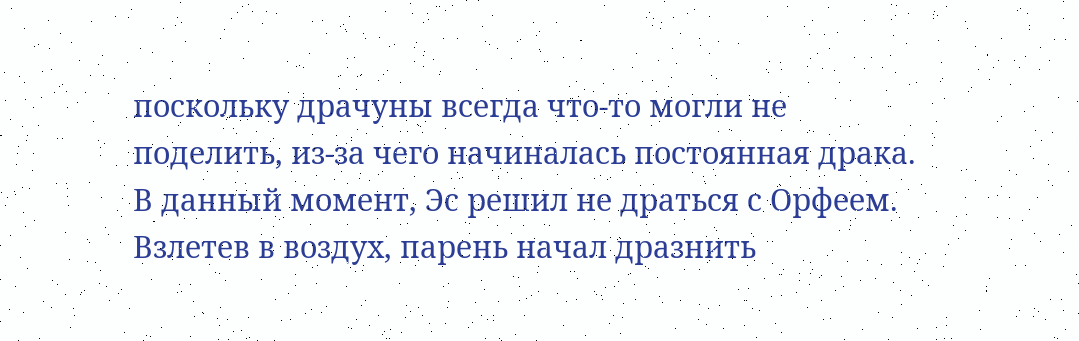поскольку драчуны всегда что-то могли не поделить, из-за чего начиналась постоянная драка. В данный момент, Эс решил не драться с Орфеем. Взлетев в воздух, парень начал дразнить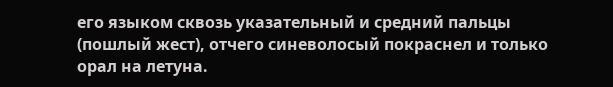его языком сквозь указательный и средний пальцы (пошлый жест), отчего синеволосый покраснел и только орал на летуна.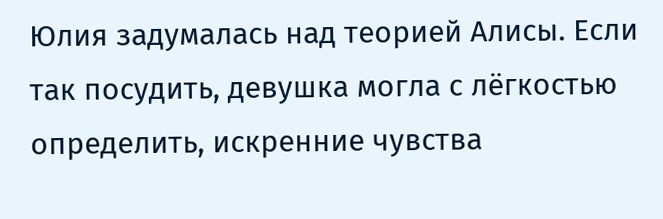Юлия задумалась над теорией Алисы. Если так посудить, девушка могла с лёгкостью определить, искренние чувства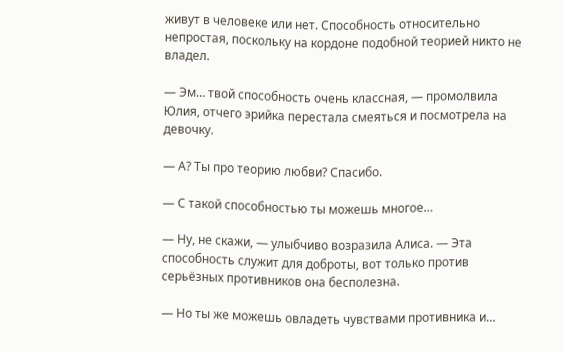живут в человеке или нет. Способность относительно непростая, поскольку на кордоне подобной теорией никто не владел.

— Эм… твой способность очень классная, — промолвила Юлия, отчего эрийка перестала смеяться и посмотрела на девочку.

— А? Ты про теорию любви? Спасибо.

— С такой способностью ты можешь многое…

— Ну, не скажи, — улыбчиво возразила Алиса. — Эта способность служит для доброты, вот только против серьёзных противников она бесполезна.

— Но ты же можешь овладеть чувствами противника и…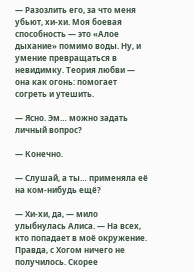— Разозлить его, за что меня убьют, хи-хи. Моя боевая способность — это «Алое дыхание» помимо воды. Ну, и умение превращаться в невидимку. Теория любви — она как огонь: помогает согреть и утешить.

— Ясно. Эм… можно задать личный вопрос?

— Конечно.

— Слушай, а ты… применяла её на ком-нибудь ещё?

— Хи-хи, да, — мило улыбнулась Алиса. — На всех, кто попадает в моё окружение. Правда, с Хогом ничего не получилось. Скорее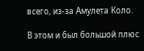всего, из-за Амулета Коло.

В этом и был большой плюс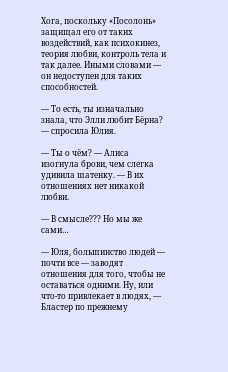Хога, поскольку «Посолонь» защищал его от таких воздействий, как психокинез, теория любви, контроль тела и так далее. Иными словами — он недоступен для таких способностей.

— То есть, ты изначально знала, что Элли любит Бёрна? — спросила Юлия.

— Ты о чём? — Алиса изогнула брови, чем слегка удивила шатенку. — В их отношениях нет никакой любви.

— В смысле??? Но мы же сами…

— Юля, большинство людей — почти все — заводят отношения для того, чтобы не оставаться одними. Ну, или что-то привлекает в людях, — Бластер по прежнему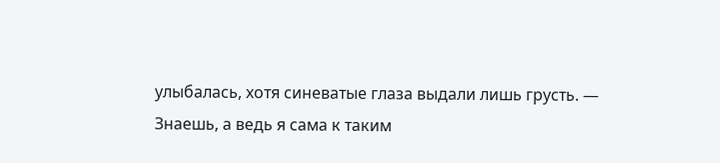улыбалась, хотя синеватые глаза выдали лишь грусть. — Знаешь, а ведь я сама к таким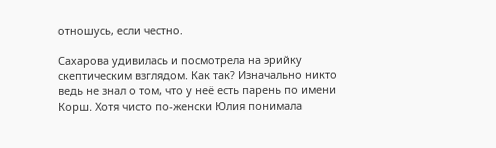отношусь, если честно.

Сахарова удивилась и посмотрела на эрийку скептическим взглядом. Как так? Изначально никто ведь не знал о том, что у неё есть парень по имени Корш. Хотя чисто по-женски Юлия понимала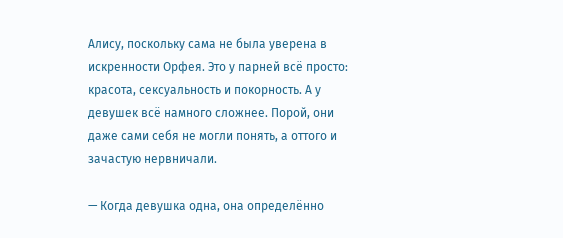Алису, поскольку сама не была уверена в искренности Орфея. Это у парней всё просто: красота, сексуальность и покорность. А у девушек всё намного сложнее. Порой, они даже сами себя не могли понять, а оттого и зачастую нервничали.

— Когда девушка одна, она определённо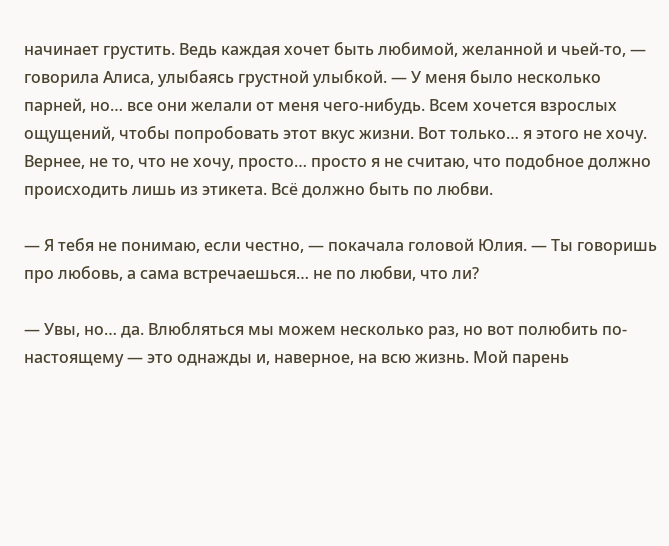начинает грустить. Ведь каждая хочет быть любимой, желанной и чьей-то, — говорила Алиса, улыбаясь грустной улыбкой. — У меня было несколько парней, но… все они желали от меня чего-нибудь. Всем хочется взрослых ощущений, чтобы попробовать этот вкус жизни. Вот только… я этого не хочу. Вернее, не то, что не хочу, просто… просто я не считаю, что подобное должно происходить лишь из этикета. Всё должно быть по любви.

— Я тебя не понимаю, если честно, — покачала головой Юлия. — Ты говоришь про любовь, а сама встречаешься… не по любви, что ли?

— Увы, но… да. Влюбляться мы можем несколько раз, но вот полюбить по-настоящему — это однажды и, наверное, на всю жизнь. Мой парень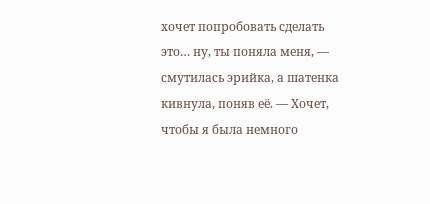хочет попробовать сделать это… ну, ты поняла меня, — смутилась эрийка, а шатенка кивнула, поняв её. — Хочет, чтобы я была немного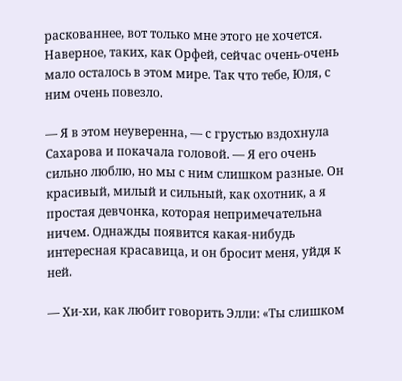раскованнее, вот только мне этого не хочется. Наверное, таких, как Орфей, сейчас очень-очень мало осталось в этом мире. Так что тебе, Юля, с ним очень повезло.

— Я в этом неуверенна, — с грустью вздохнула Сахарова и покачала головой. — Я его очень сильно люблю, но мы с ним слишком разные. Он красивый, милый и сильный, как охотник, а я простая девчонка, которая непримечательна ничем. Однажды появится какая-нибудь интересная красавица, и он бросит меня, уйдя к ней.

— Хи-хи, как любит говорить Элли: «Ты слишком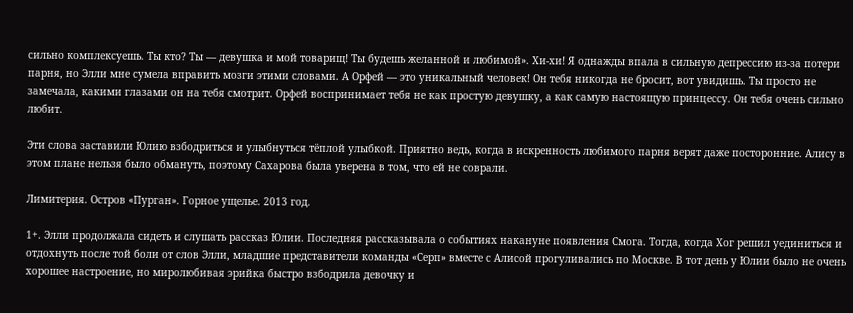сильно комплексуешь. Ты кто? Ты — девушка и мой товарищ! Ты будешь желанной и любимой». Хи-хи! Я однажды впала в сильную депрессию из-за потери парня, но Элли мне сумела вправить мозги этими словами. А Орфей — это уникальный человек! Он тебя никогда не бросит, вот увидишь. Ты просто не замечала, какими глазами он на тебя смотрит. Орфей воспринимает тебя не как простую девушку, а как самую настоящую принцессу. Он тебя очень сильно любит.

Эти слова заставили Юлию взбодриться и улыбнуться тёплой улыбкой. Приятно ведь, когда в искренность любимого парня верят даже посторонние. Алису в этом плане нельзя было обмануть, поэтому Сахарова была уверена в том, что ей не соврали.

Лимитерия. Остров «Пурган». Горное ущелье. 2013 год.

1+. Элли продолжала сидеть и слушать рассказ Юлии. Последняя рассказывала о событиях накануне появления Смога. Тогда, когда Хог решил уединиться и отдохнуть после той боли от слов Элли, младшие представители команды «Серп» вместе с Алисой прогуливались по Москве. В тот день у Юлии было не очень хорошее настроение, но миролюбивая эрийка быстро взбодрила девочку и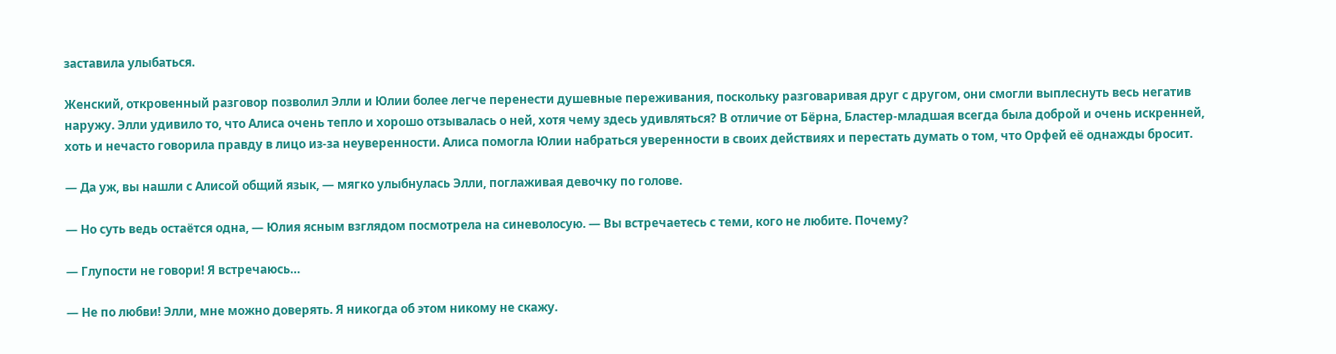заставила улыбаться.

Женский, откровенный разговор позволил Элли и Юлии более легче перенести душевные переживания, поскольку разговаривая друг с другом, они смогли выплеснуть весь негатив наружу. Элли удивило то, что Алиса очень тепло и хорошо отзывалась о ней, хотя чему здесь удивляться? В отличие от Бёрна, Бластер-младшая всегда была доброй и очень искренней, хоть и нечасто говорила правду в лицо из-за неуверенности. Алиса помогла Юлии набраться уверенности в своих действиях и перестать думать о том, что Орфей её однажды бросит.

— Да уж, вы нашли с Алисой общий язык, — мягко улыбнулась Элли, поглаживая девочку по голове.

— Но суть ведь остаётся одна, — Юлия ясным взглядом посмотрела на синеволосую. — Вы встречаетесь с теми, кого не любите. Почему?

— Глупости не говори! Я встречаюсь…

— Не по любви! Элли, мне можно доверять. Я никогда об этом никому не скажу.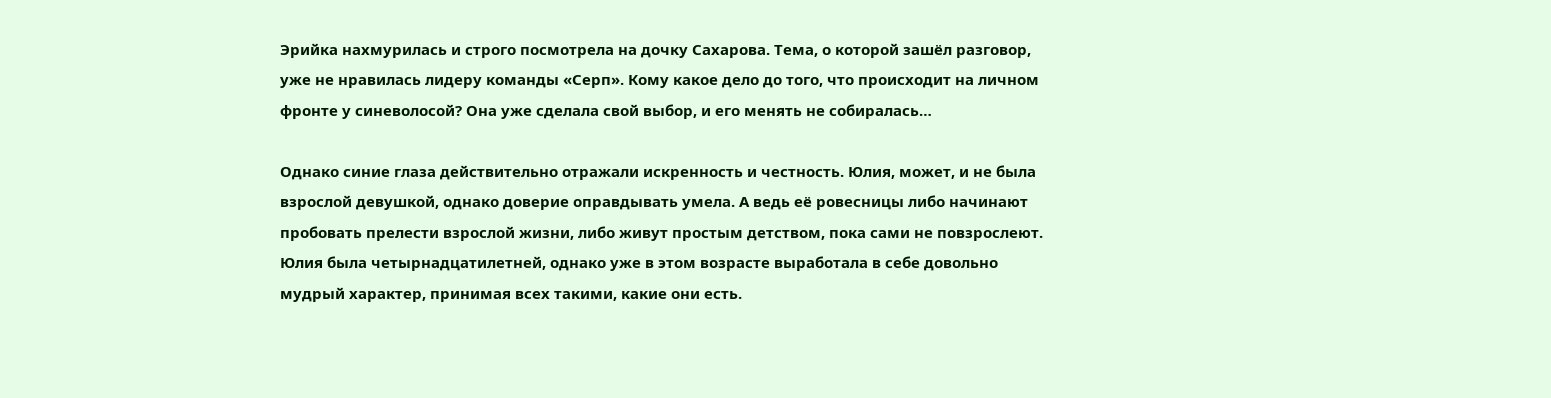Эрийка нахмурилась и строго посмотрела на дочку Сахарова. Тема, о которой зашёл разговор, уже не нравилась лидеру команды «Серп». Кому какое дело до того, что происходит на личном фронте у синеволосой? Она уже сделала свой выбор, и его менять не собиралась…

Однако синие глаза действительно отражали искренность и честность. Юлия, может, и не была взрослой девушкой, однако доверие оправдывать умела. А ведь её ровесницы либо начинают пробовать прелести взрослой жизни, либо живут простым детством, пока сами не повзрослеют. Юлия была четырнадцатилетней, однако уже в этом возрасте выработала в себе довольно мудрый характер, принимая всех такими, какие они есть.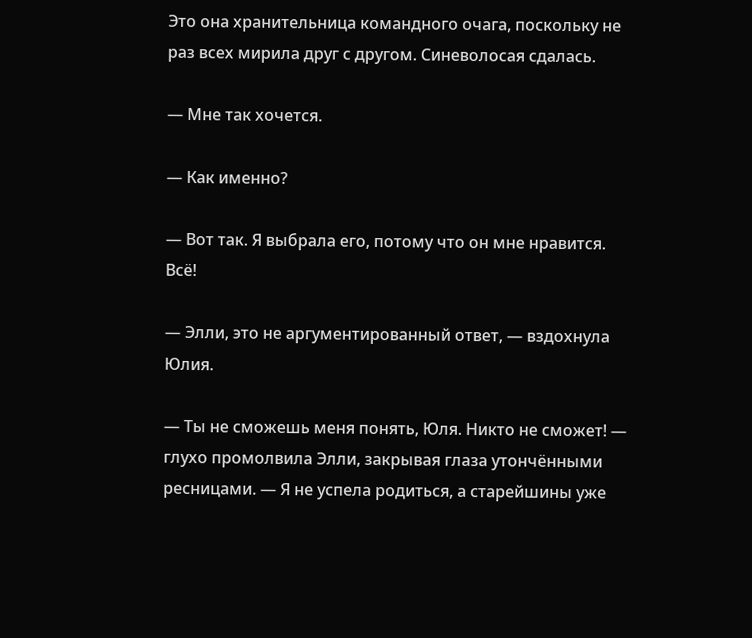Это она хранительница командного очага, поскольку не раз всех мирила друг с другом. Синеволосая сдалась.

— Мне так хочется.

— Как именно?

— Вот так. Я выбрала его, потому что он мне нравится. Всё!

— Элли, это не аргументированный ответ, — вздохнула Юлия.

— Ты не сможешь меня понять, Юля. Никто не сможет! — глухо промолвила Элли, закрывая глаза утончёнными ресницами. — Я не успела родиться, а старейшины уже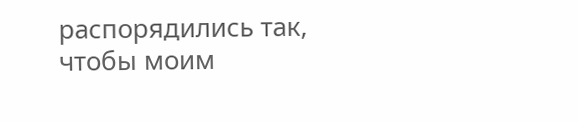распорядились так, чтобы моим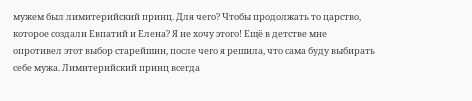мужем был лимитерийский принц. Для чего? Чтобы продолжать то царство, которое создали Евпатий и Елена? Я не хочу этого! Ещё в детстве мне опротивел этот выбор старейшин, после чего я решила, что сама буду выбирать себе мужа. Лимитерийский принц всегда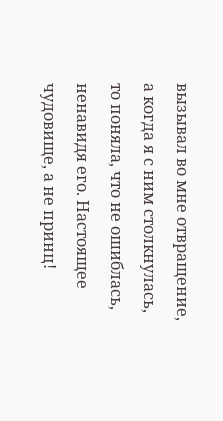вызывал во мне отвращение, а когда я с ним столкнулась, то поняла, что не ошиблась, ненавидя его. Настоящее чудовище, а не принц!